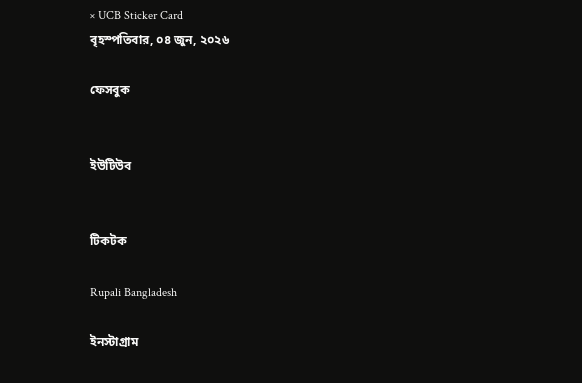× UCB Sticker Card
বৃহস্পতিবার, ০৪ জুন, ২০২৬

ফেসবুক


ইউটিউব


টিকটক

Rupali Bangladesh

ইনস্টাগ্রাম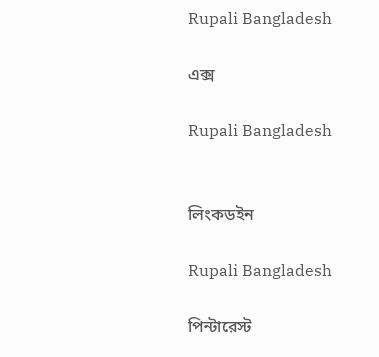Rupali Bangladesh

এক্স

Rupali Bangladesh


লিংকডইন

Rupali Bangladesh

পিন্টারেস্ট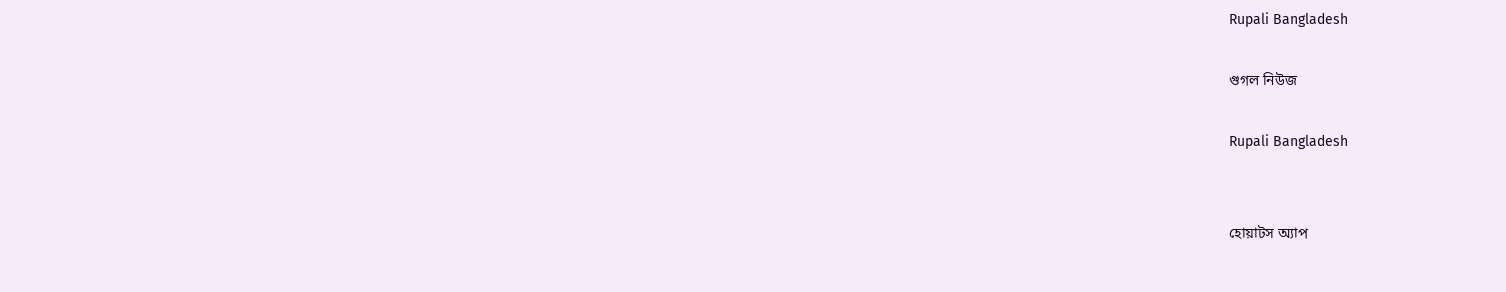Rupali Bangladesh

গুগল নিউজ

Rupali Bangladesh


হোয়াটস অ্যাপ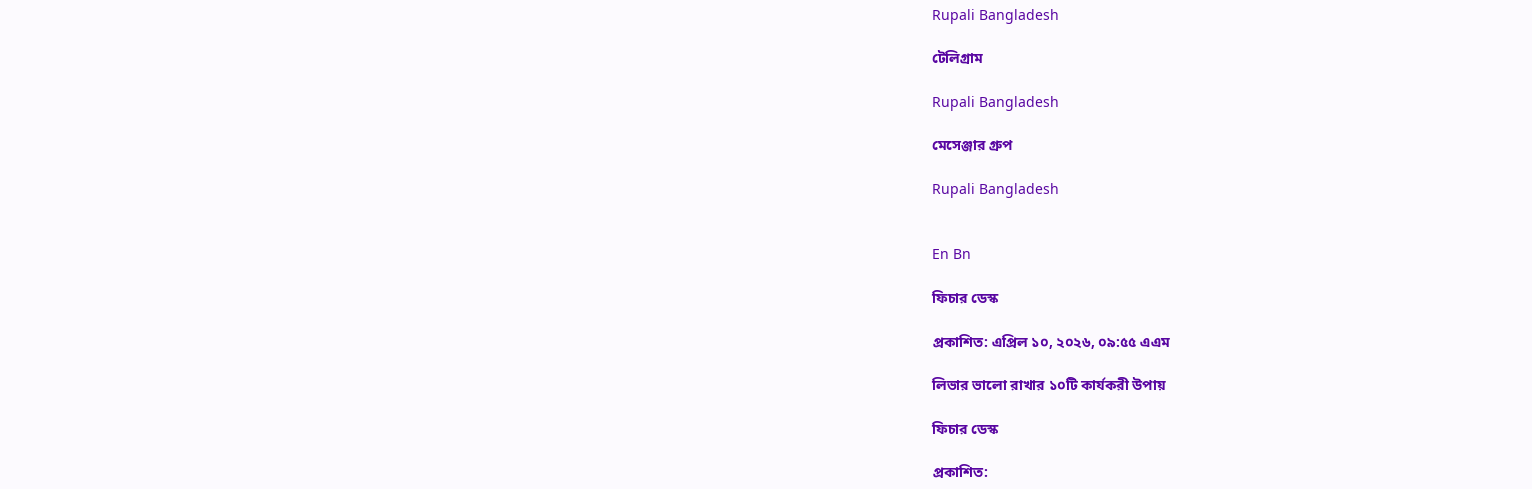Rupali Bangladesh

টেলিগ্রাম

Rupali Bangladesh

মেসেঞ্জার গ্রুপ

Rupali Bangladesh


En Bn

ফিচার ডেস্ক

প্রকাশিত: এপ্রিল ১০, ২০২৬, ০৯:৫৫ এএম

লিভার ভালো রাখার ১০টি কার্যকরী উপায়

ফিচার ডেস্ক

প্রকাশিত: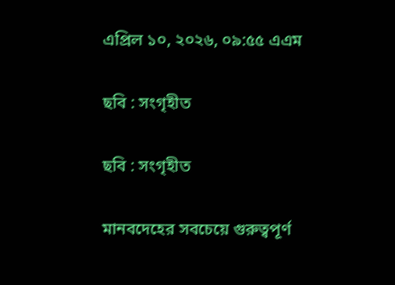এপ্রিল ১০, ২০২৬, ০৯:৫৫ এএম

ছবি : সংগৃহীত

ছবি : সংগৃহীত

মানবদেহের সবচেয়ে গুরুত্বপূর্ণ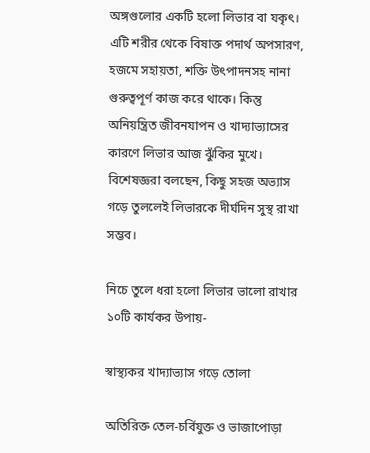অঙ্গগুলোর একটি হলো লিভার বা যকৃৎ। এটি শরীর থেকে বিষাক্ত পদার্থ অপসারণ, হজমে সহায়তা, শক্তি উৎপাদনসহ নানা গুরুত্বপূর্ণ কাজ করে থাকে। কিন্তু অনিয়ন্ত্রিত জীবনযাপন ও খাদ্যাভ্যাসের কারণে লিভার আজ ঝুঁকির মুখে। বিশেষজ্ঞরা বলছেন, কিছু সহজ অভ্যাস গড়ে তুললেই লিভারকে দীর্ঘদিন সুস্থ রাখা সম্ভব।

নিচে তুলে ধরা হলো লিভার ভালো রাখার ১০টি কার্যকর উপায়-

স্বাস্থ্যকর খাদ্যাভ্যাস গড়ে তোলা

অতিরিক্ত তেল-চর্বিযুক্ত ও ভাজাপোড়া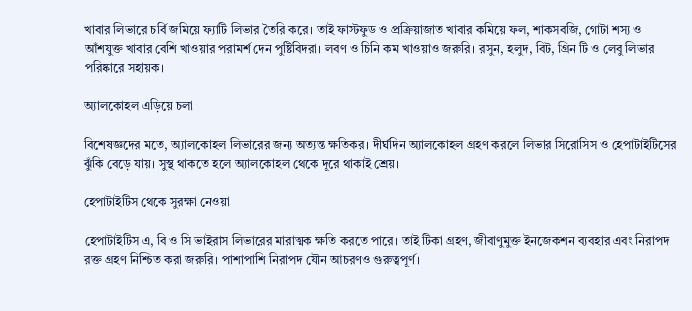খাবার লিভারে চর্বি জমিয়ে ফ্যাটি লিভার তৈরি করে। তাই ফাস্টফুড ও প্রক্রিয়াজাত খাবার কমিয়ে ফল, শাকসবজি, গোটা শস্য ও আঁশযুক্ত খাবার বেশি খাওয়ার পরামর্শ দেন পুষ্টিবিদরা। লবণ ও চিনি কম খাওয়াও জরুরি। রসুন, হলুদ, বিট, গ্রিন টি ও লেবু লিভার পরিষ্কারে সহায়ক।

অ্যালকোহল এড়িয়ে চলা

বিশেষজ্ঞদের মতে, অ্যালকোহল লিভারের জন্য অত্যন্ত ক্ষতিকর। দীর্ঘদিন অ্যালকোহল গ্রহণ করলে লিভার সিরোসিস ও হেপাটাইটিসের ঝুঁকি বেড়ে যায়। সুস্থ থাকতে হলে অ্যালকোহল থেকে দূরে থাকাই শ্রেয়।

হেপাটাইটিস থেকে সুরক্ষা নেওয়া

হেপাটাইটিস এ, বি ও সি ভাইরাস লিভারের মারাত্মক ক্ষতি করতে পারে। তাই টিকা গ্রহণ, জীবাণুমুক্ত ইনজেকশন ব্যবহার এবং নিরাপদ রক্ত গ্রহণ নিশ্চিত করা জরুরি। পাশাপাশি নিরাপদ যৌন আচরণও গুরুত্বপূর্ণ।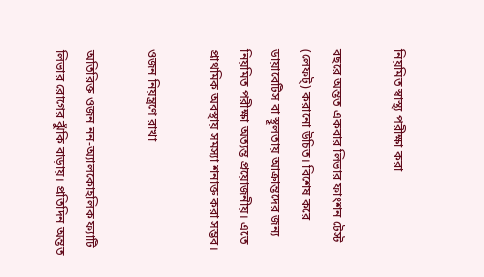নিয়মিত স্বাস্থ্য পরীক্ষা করা

বছরে অন্তত একবার লিভার ফাংশন টেস্ট (লেফট্) করানো উচিত। বিশেষ করে ডায়াবেটিস বা স্থূলতায় আক্রান্তদের জন্য নিয়মিত পরীক্ষা অত্যন্ত প্রয়োজনীয়। এতে প্রাথমিক অবস্থায় সমস্যা শনাক্ত করা সম্ভব।

ওজন নিয়ন্ত্রণে রাখা

অতিরিক্ত ওজন নন-অ্যালকোহলিক ফ্যাটি লিভার রোগের ঝুঁকি বাড়ায়। প্রতিদিন অন্তত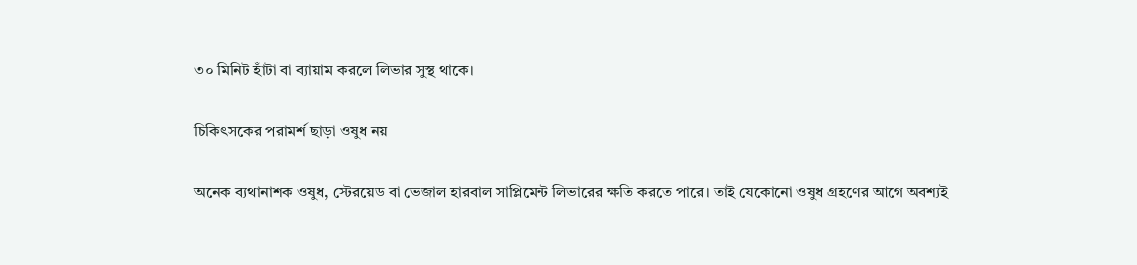৩০ মিনিট হাঁটা বা ব্যায়াম করলে লিভার সুস্থ থাকে।

চিকিৎসকের পরামর্শ ছাড়া ওষুধ নয়

অনেক ব্যথানাশক ওষুধ, স্টেরয়েড বা ভেজাল হারবাল সাপ্লিমেন্ট লিভারের ক্ষতি করতে পারে। তাই যেকোনো ওষুধ গ্রহণের আগে অবশ্যই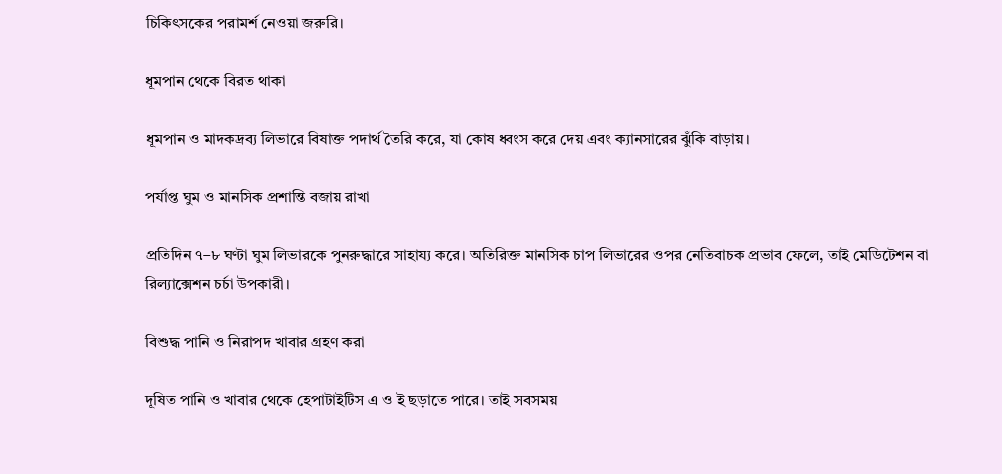চিকিৎসকের পরামর্শ নেওয়া জরুরি।

ধূমপান থেকে বিরত থাকা

ধূমপান ও মাদকদ্রব্য লিভারে বিষাক্ত পদার্থ তৈরি করে, যা কোষ ধ্বংস করে দেয় এবং ক্যানসারের ঝুঁকি বাড়ায়।

পর্যাপ্ত ঘুম ও মানসিক প্রশান্তি বজায় রাখা

প্রতিদিন ৭–৮ ঘণ্টা ঘুম লিভারকে পুনরুদ্ধারে সাহায্য করে। অতিরিক্ত মানসিক চাপ লিভারের ওপর নেতিবাচক প্রভাব ফেলে, তাই মেডিটেশন বা রিল্যাক্সেশন চর্চা উপকারী।

বিশুদ্ধ পানি ও নিরাপদ খাবার গ্রহণ করা

দূষিত পানি ও খাবার থেকে হেপাটাইটিস এ ও ই ছড়াতে পারে। তাই সবসময়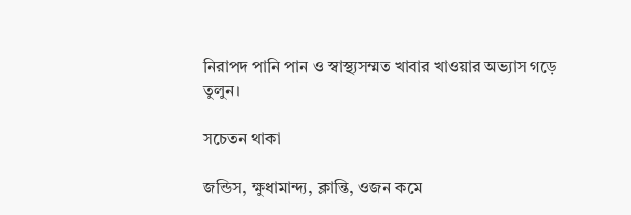নিরাপদ পানি পান ও স্বাস্থ্যসম্মত খাবার খাওয়ার অভ্যাস গড়ে তুলুন।

সচেতন থাকা

জন্ডিস, ক্ষুধামান্দ্য, ক্লান্তি, ওজন কমে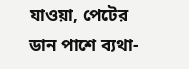যাওয়া, পেটের ডান পাশে ব্যথা-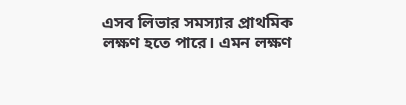এসব লিভার সমস্যার প্রাথমিক লক্ষণ হতে পারে। এমন লক্ষণ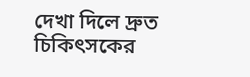দেখা দিলে দ্রুত চিকিৎসকের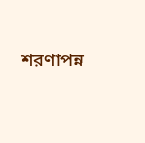শরণাপন্ন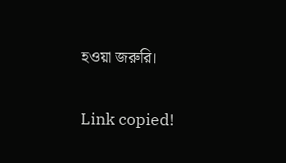হওয়া জরুরি।

Link copied!